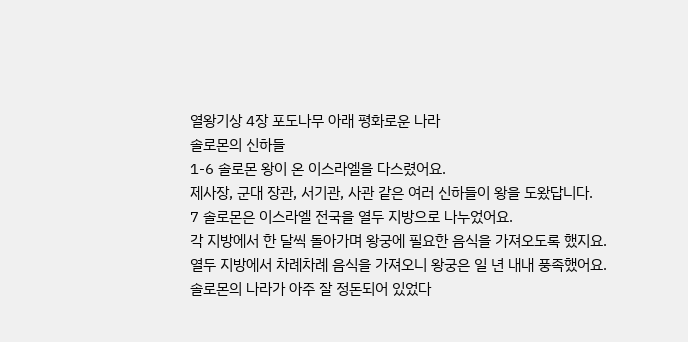열왕기상 4장 포도나무 아래 평화로운 나라
솔로몬의 신하들
1-6 솔로몬 왕이 온 이스라엘을 다스렸어요.
제사장, 군대 장관, 서기관, 사관 같은 여러 신하들이 왕을 도왔답니다.
7 솔로몬은 이스라엘 전국을 열두 지방으로 나누었어요.
각 지방에서 한 달씩 돌아가며 왕궁에 필요한 음식을 가져오도록 했지요.
열두 지방에서 차례차례 음식을 가져오니 왕궁은 일 년 내내 풍족했어요. 솔로몬의 나라가 아주 잘 정돈되어 있었다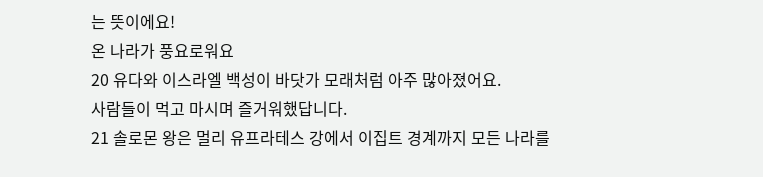는 뜻이에요!
온 나라가 풍요로워요
20 유다와 이스라엘 백성이 바닷가 모래처럼 아주 많아졌어요.
사람들이 먹고 마시며 즐거워했답니다.
21 솔로몬 왕은 멀리 유프라테스 강에서 이집트 경계까지 모든 나라를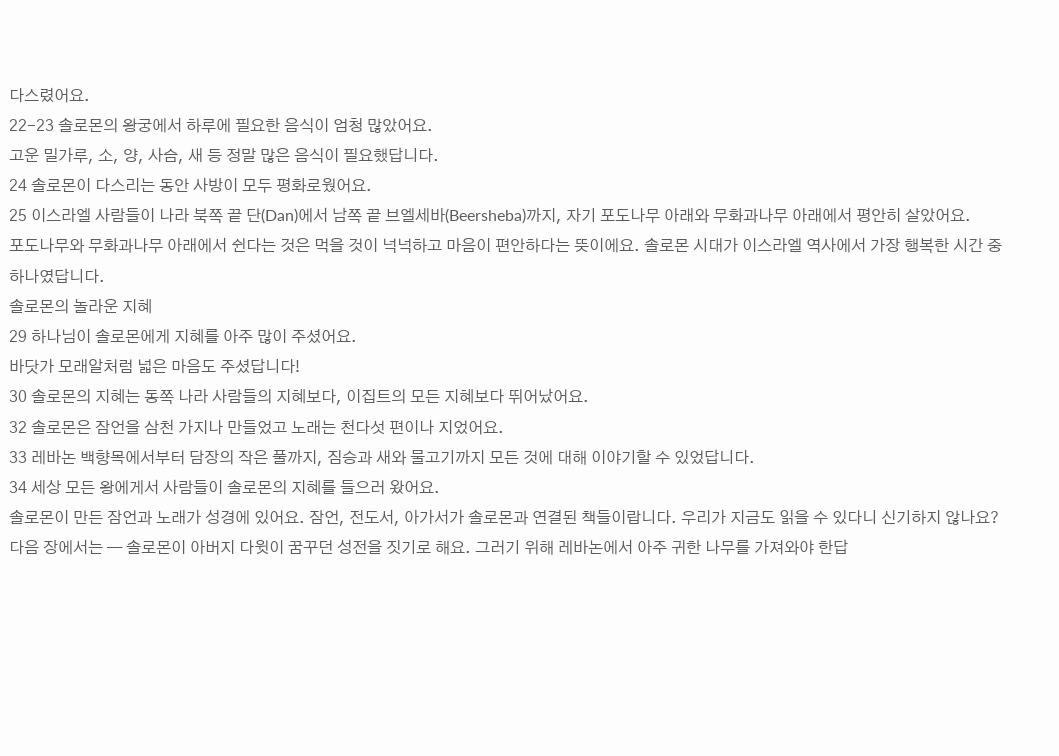다스렸어요.
22-23 솔로몬의 왕궁에서 하루에 필요한 음식이 엄청 많았어요.
고운 밀가루, 소, 양, 사슴, 새 등 정말 많은 음식이 필요했답니다.
24 솔로몬이 다스리는 동안 사방이 모두 평화로웠어요.
25 이스라엘 사람들이 나라 북쪽 끝 단(Dan)에서 남쪽 끝 브엘세바(Beersheba)까지, 자기 포도나무 아래와 무화과나무 아래에서 평안히 살았어요.
포도나무와 무화과나무 아래에서 쉰다는 것은 먹을 것이 넉넉하고 마음이 편안하다는 뜻이에요. 솔로몬 시대가 이스라엘 역사에서 가장 행복한 시간 중 하나였답니다.
솔로몬의 놀라운 지혜
29 하나님이 솔로몬에게 지혜를 아주 많이 주셨어요.
바닷가 모래알처럼 넓은 마음도 주셨답니다!
30 솔로몬의 지혜는 동쪽 나라 사람들의 지혜보다, 이집트의 모든 지혜보다 뛰어났어요.
32 솔로몬은 잠언을 삼천 가지나 만들었고 노래는 천다섯 편이나 지었어요.
33 레바논 백향목에서부터 담장의 작은 풀까지, 짐승과 새와 물고기까지 모든 것에 대해 이야기할 수 있었답니다.
34 세상 모든 왕에게서 사람들이 솔로몬의 지혜를 들으러 왔어요.
솔로몬이 만든 잠언과 노래가 성경에 있어요. 잠언, 전도서, 아가서가 솔로몬과 연결된 책들이랍니다. 우리가 지금도 읽을 수 있다니 신기하지 않나요?
다음 장에서는 — 솔로몬이 아버지 다윗이 꿈꾸던 성전을 짓기로 해요. 그러기 위해 레바논에서 아주 귀한 나무를 가져와야 한답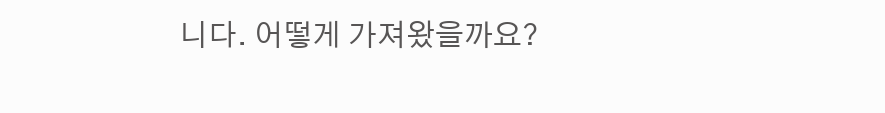니다. 어떻게 가져왔을까요?